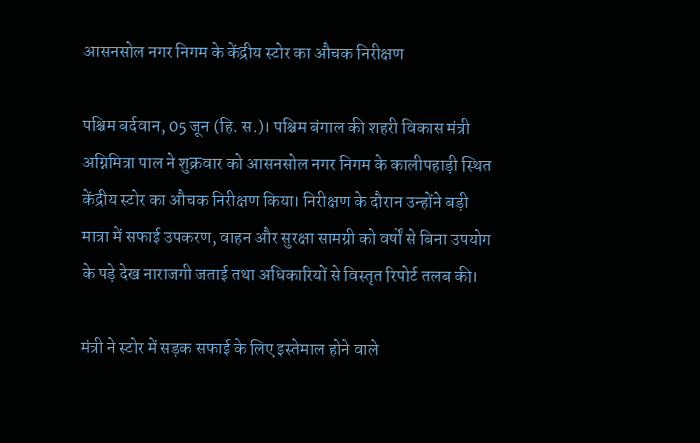आसनसोल नगर निगम के केंद्रीय स्टोर का औचक निरीक्षण

पश्चिम बर्दवान, 05 जून (हि. स.)। पश्चिम बंगाल की शहरी विकास मंत्री अग्निमित्रा पाल ने शुक्रवार को आसनसोल नगर निगम के कालीपहाड़ी स्थित केंद्रीय स्टोर का औचक निरीक्षण किया। निरीक्षण के दौरान उन्होंने बड़ी मात्रा में सफाई उपकरण, वाहन और सुरक्षा सामग्री को वर्षों से बिना उपयोग के पड़े देख नाराजगी जताई तथा अधिकारियों से विस्तृत रिपोर्ट तलब की।

मंत्री ने स्टोर में सड़क सफाई के लिए इस्तेमाल होने वाले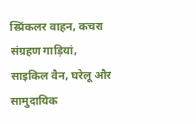स्प्रिंकलर वाहन, कचरा संग्रहण गाड़ियां, साइकिल वैन, घरेलू और सामुदायिक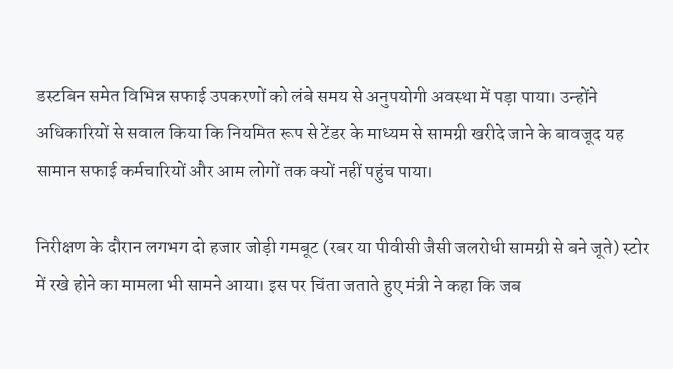डस्टबिन समेत विभिन्न सफाई उपकरणों को लंबे समय से अनुपयोगी अवस्था में पड़ा पाया। उन्होंने अधिकारियों से सवाल किया कि नियमित रूप से टेंडर के माध्यम से सामग्री खरीदे जाने के बावजूद यह सामान सफाई कर्मचारियों और आम लोगों तक क्यों नहीं पहुंच पाया।

निरीक्षण के दौरान लगभग दो हजार जोड़ी गमबूट (रबर या पीवीसी जैसी जलरोधी सामग्री से बने जूते) स्टोर में रखे होने का मामला भी सामने आया। इस पर चिंता जताते हुए मंत्री ने कहा कि जब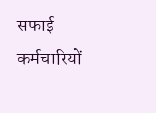सफाई कर्मचारियों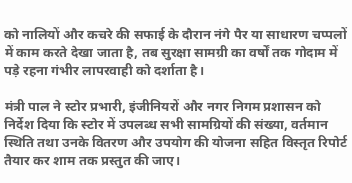को नालियों और कचरे की सफाई के दौरान नंगे पैर या साधारण चप्पलों में काम करते देखा जाता है, तब सुरक्षा सामग्री का वर्षों तक गोदाम में पड़े रहना गंभीर लापरवाही को दर्शाता है।

मंत्री पाल ने स्टोर प्रभारी, इंजीनियरों और नगर निगम प्रशासन को निर्देश दिया कि स्टोर में उपलब्ध सभी सामग्रियों की संख्या, वर्तमान स्थिति तथा उनके वितरण और उपयोग की योजना सहित विस्तृत रिपोर्ट तैयार कर शाम तक प्रस्तुत की जाए।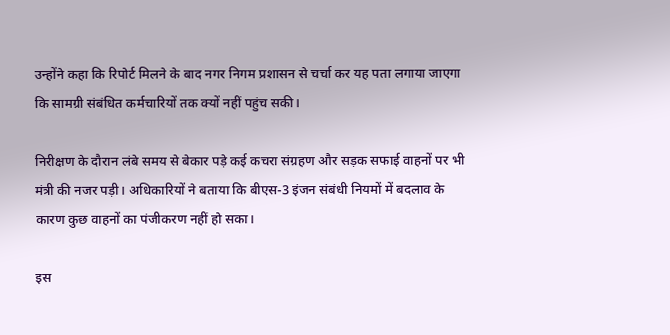उन्होंने कहा कि रिपोर्ट मिलने के बाद नगर निगम प्रशासन से चर्चा कर यह पता लगाया जाएगा कि सामग्री संबंधित कर्मचारियों तक क्यों नहीं पहुंच सकी।

निरीक्षण के दौरान लंबे समय से बेकार पड़े कई कचरा संग्रहण और सड़क सफाई वाहनों पर भी मंत्री की नजर पड़ी। अधिकारियों ने बताया कि बीएस-3 इंजन संबंधी नियमों में बदलाव के कारण कुछ वाहनों का पंजीकरण नहीं हो सका।

इस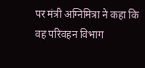पर मंत्री अग्निमित्रा ने कहा कि वह परिवहन विभाग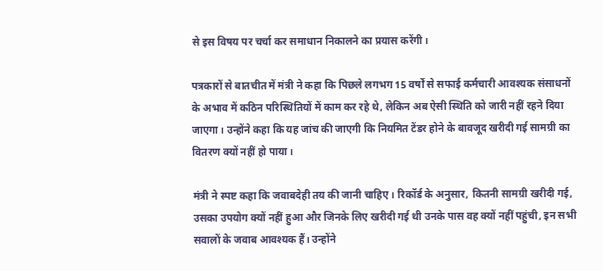से इस विषय पर चर्चा कर समाधान निकालने का प्रयास करेंगी।

पत्रकारों से बातचीत में मंत्री ने कहा कि पिछले लगभग 15 वर्षों से सफाई कर्मचारी आवश्यक संसाधनों के अभाव में कठिन परिस्थितियों में काम कर रहे थे, लेकिन अब ऐसी स्थिति को जारी नहीं रहने दिया जाएगा। उन्होंने कहा कि यह जांच की जाएगी कि नियमित टेंडर होने के बावजूद खरीदी गई सामग्री का वितरण क्यों नहीं हो पाया।

मंत्री ने स्पष्ट कहा कि जवाबदेही तय की जानी चाहिए। रिकॉर्ड के अनुसार, कितनी सामग्री खरीदी गई, उसका उपयोग क्यों नहीं हुआ और जिनके लिए खरीदी गई थी उनके पास वह क्यों नहीं पहुंची, इन सभी सवालों के जवाब आवश्यक हैं। उन्होंने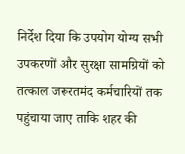निर्देश दिया कि उपयोग योग्य सभी उपकरणों और सुरक्षा सामग्रियों को तत्काल जरूरतमंद कर्मचारियों तक पहुंचाया जाए ताकि शहर की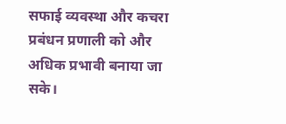सफाई व्यवस्था और कचरा प्रबंधन प्रणाली को और अधिक प्रभावी बनाया जा सके।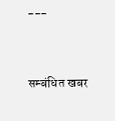---



सम्बंधित खबर